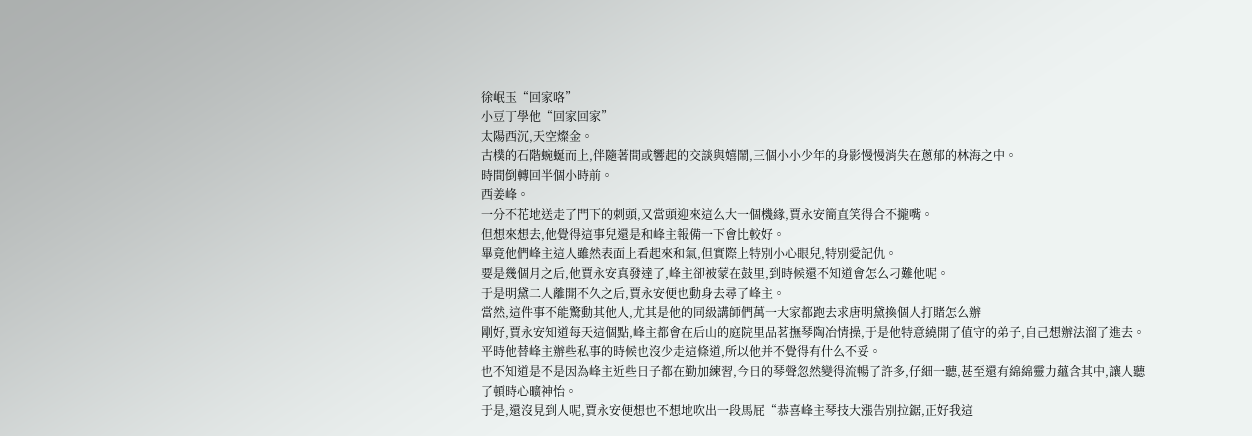徐岷玉“回家咯”
小豆丁學他“回家回家”
太陽西沉,天空燦金。
古樸的石階蜿蜒而上,伴隨著間或響起的交談與嬉鬧,三個小小少年的身影慢慢消失在蔥郁的林海之中。
時間倒轉回半個小時前。
西姜峰。
一分不花地送走了門下的刺頭,又當頭迎來這么大一個機緣,賈永安簡直笑得合不攏嘴。
但想來想去,他覺得這事兒還是和峰主報備一下會比較好。
畢竟他們峰主這人雖然表面上看起來和氣,但實際上特別小心眼兒,特別愛記仇。
要是幾個月之后,他賈永安真發達了,峰主卻被蒙在鼓里,到時候還不知道會怎么刁難他呢。
于是明黛二人離開不久之后,賈永安便也動身去尋了峰主。
當然,這件事不能驚動其他人,尤其是他的同級講師們萬一大家都跑去求唐明黛換個人打賭怎么辦
剛好,賈永安知道每天這個點,峰主都會在后山的庭院里品茗撫琴陶冶情操,于是他特意繞開了值守的弟子,自己想辦法溜了進去。
平時他替峰主辦些私事的時候也沒少走這條道,所以他并不覺得有什么不妥。
也不知道是不是因為峰主近些日子都在勤加練習,今日的琴聲忽然變得流暢了許多,仔細一聽,甚至還有綿綿靈力蘊含其中,讓人聽了頓時心曠神怡。
于是,還沒見到人呢,賈永安便想也不想地吹出一段馬屁“恭喜峰主琴技大漲告別拉鋸,正好我這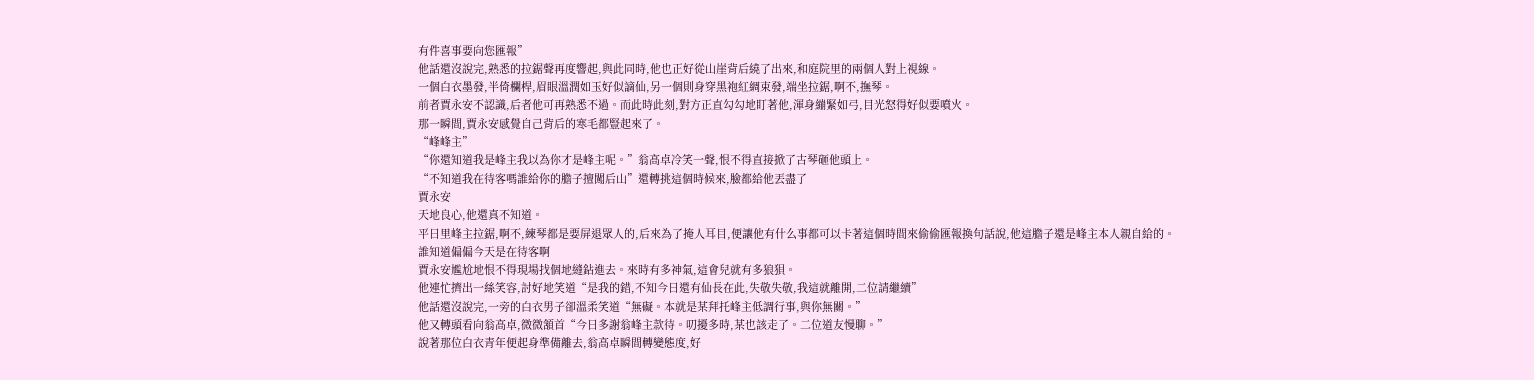有件喜事要向您匯報”
他話還沒說完,熟悉的拉鋸聲再度響起,與此同時,他也正好從山崖背后繞了出來,和庭院里的兩個人對上視線。
一個白衣墨發,半倚欄桿,眉眼溫潤如玉好似謫仙,另一個則身穿黑袍紅綢束發,端坐拉鋸,啊不,撫琴。
前者賈永安不認識,后者他可再熟悉不過。而此時此刻,對方正直勾勾地盯著他,渾身繃緊如弓,目光怒得好似要噴火。
那一瞬間,賈永安感覺自己背后的寒毛都豎起來了。
“峰峰主”
“你還知道我是峰主我以為你才是峰主呢。”翁高卓冷笑一聲,恨不得直接掀了古琴砸他頭上。
“不知道我在待客嗎誰給你的膽子擅闖后山”還轉挑這個時候來,臉都給他丟盡了
賈永安
天地良心,他還真不知道。
平日里峰主拉鋸,啊不,練琴都是要屏退眾人的,后來為了掩人耳目,便讓他有什么事都可以卡著這個時間來偷偷匯報換句話說,他這膽子還是峰主本人親自給的。
誰知道偏偏今天是在待客啊
賈永安尷尬地恨不得現場找個地縫鉆進去。來時有多神氣,這會兒就有多狼狽。
他連忙擠出一絲笑容,討好地笑道“是我的錯,不知今日還有仙長在此,失敬失敬,我這就離開,二位請繼續”
他話還沒說完,一旁的白衣男子卻溫柔笑道“無礙。本就是某拜托峰主低調行事,與你無關。”
他又轉頭看向翁高卓,微微頷首“今日多謝翁峰主款待。叨擾多時,某也該走了。二位道友慢聊。”
說著那位白衣青年便起身準備離去,翁高卓瞬間轉變態度,好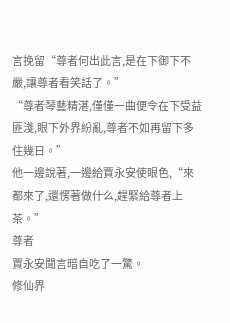言挽留“尊者何出此言,是在下御下不嚴,讓尊者看笑話了。”
“尊者琴藝精湛,僅僅一曲便令在下受益匪淺,眼下外界紛亂,尊者不如再留下多住幾日。”
他一邊說著,一邊給賈永安使眼色,“來都來了,還愣著做什么,趕緊給尊者上茶。”
尊者
賈永安聞言暗自吃了一驚。
修仙界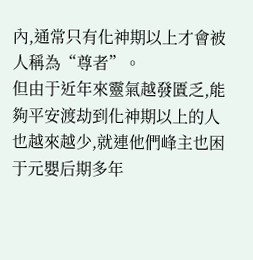內,通常只有化神期以上才會被人稱為“尊者”。
但由于近年來靈氣越發匱乏,能夠平安渡劫到化神期以上的人也越來越少,就連他們峰主也困于元嬰后期多年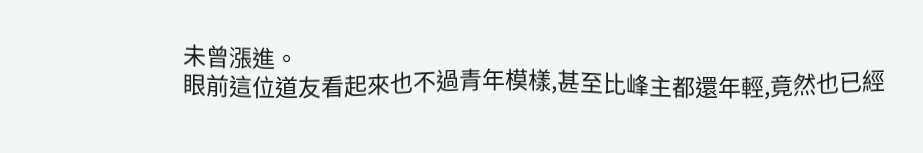未曾漲進。
眼前這位道友看起來也不過青年模樣,甚至比峰主都還年輕,竟然也已經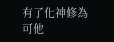有了化神修為
可他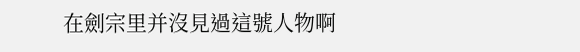在劍宗里并沒見過這號人物啊